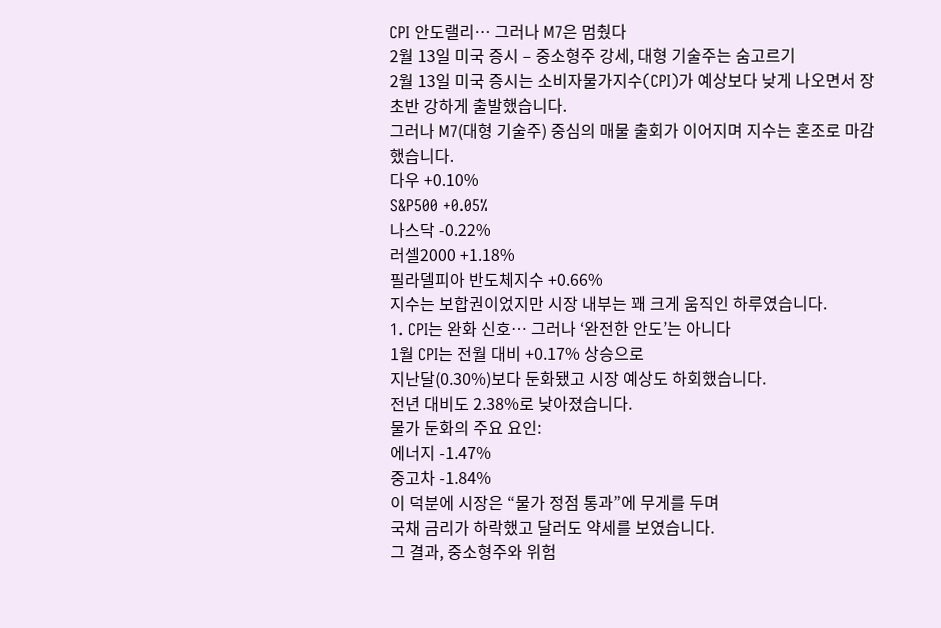CPI 안도랠리… 그러나 M7은 멈췄다
2월 13일 미국 증시 – 중소형주 강세, 대형 기술주는 숨고르기
2월 13일 미국 증시는 소비자물가지수(CPI)가 예상보다 낮게 나오면서 장 초반 강하게 출발했습니다.
그러나 M7(대형 기술주) 중심의 매물 출회가 이어지며 지수는 혼조로 마감했습니다.
다우 +0.10%
S&P500 +0.05%
나스닥 -0.22%
러셀2000 +1.18%
필라델피아 반도체지수 +0.66%
지수는 보합권이었지만 시장 내부는 꽤 크게 움직인 하루였습니다.
1. CPI는 완화 신호… 그러나 ‘완전한 안도’는 아니다
1월 CPI는 전월 대비 +0.17% 상승으로
지난달(0.30%)보다 둔화됐고 시장 예상도 하회했습니다.
전년 대비도 2.38%로 낮아졌습니다.
물가 둔화의 주요 요인:
에너지 -1.47%
중고차 -1.84%
이 덕분에 시장은 “물가 정점 통과”에 무게를 두며
국채 금리가 하락했고 달러도 약세를 보였습니다.
그 결과, 중소형주와 위험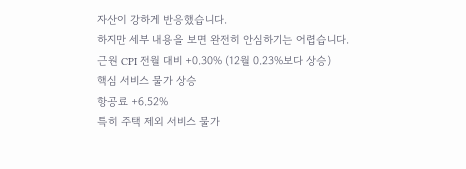자산이 강하게 반응했습니다.
하지만 세부 내용을 보면 완전히 안심하기는 어렵습니다.
근원 CPI 전월 대비 +0.30% (12월 0.23%보다 상승)
핵심 서비스 물가 상승
항공료 +6.52%
특히 주택 제외 서비스 물가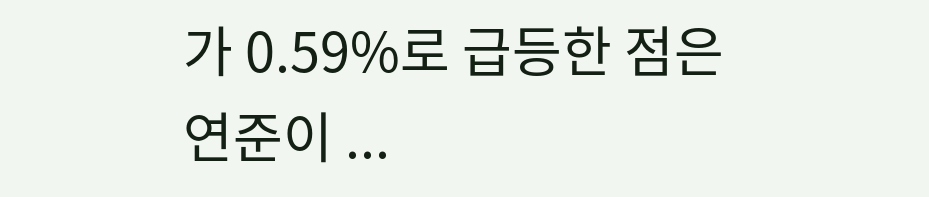가 0.59%로 급등한 점은
연준이 ...